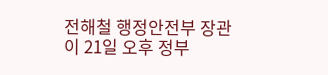전해철 행정안전부 장관이 21일 오후 정부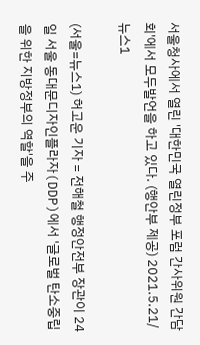서울청사에서 열린 '대한민국 열린정부 포럼 간사위원 간담회'에서 모두발언을 하고 있다. (행안부 제공) 2021.5.21/뉴스1

(서울=뉴스1) 허고운 기자 = 전해철 행정안전부 장관이 24일 서울 동대문디자인플라자(DDP)에서 '글로벌 탄소중립을 위한 지방정부의 역할'을 주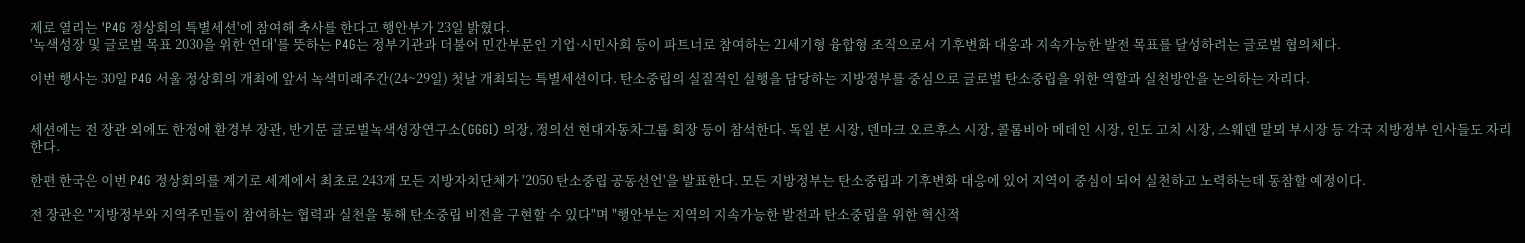제로 열리는 'P4G 정상회의 특별세션'에 참여해 축사를 한다고 행안부가 23일 밝혔다.
'녹색성장 및 글로벌 목표 2030을 위한 연대'를 뜻하는 P4G는 정부기관과 더불어 민간부문인 기업·시민사회 등이 파트너로 참여하는 21세기형 융합형 조직으로서 기후변화 대응과 지속가능한 발전 목표를 달성하려는 글로벌 협의체다.

이번 행사는 30일 P4G 서울 정상회의 개최에 앞서 녹색미래주간(24~29일) 첫날 개최되는 특별세션이다. 탄소중립의 실질적인 실행을 담당하는 지방정부를 중심으로 글로벌 탄소중립을 위한 역할과 실천방안을 논의하는 자리다.


세션에는 전 장관 외에도 한정애 환경부 장관, 반기문 글로벌녹색성장연구소(GGGI) 의장, 정의선 현대자동차그룹 회장 등이 참석한다. 독일 본 시장, 덴마크 오르후스 시장, 콜롬비아 메데인 시장, 인도 고치 시장, 스웨덴 말뫼 부시장 등 각국 지방정부 인사들도 자리한다.

한편 한국은 이번 P4G 정상회의를 계기로 세계에서 최초로 243개 모든 지방자치단체가 '2050 탄소중립 공동선언'을 발표한다. 모든 지방정부는 탄소중립과 기후변화 대응에 있어 지역이 중심이 되어 실천하고 노력하는데 동참할 예정이다.

전 장관은 "지방정부와 지역주민들이 참여하는 협력과 실천을 통해 탄소중립 비전을 구현할 수 있다"며 "행안부는 지역의 지속가능한 발전과 탄소중립을 위한 혁신적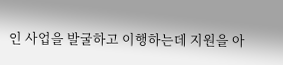인 사업을 발굴하고 이행하는데 지원을 아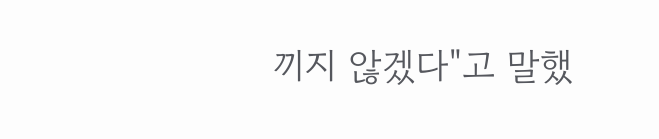끼지 않겠다"고 말했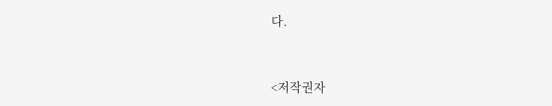다.


<저작권자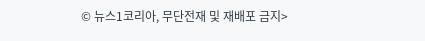© 뉴스1코리아, 무단전재 및 재배포 금지>